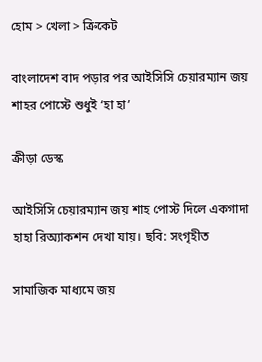হোম > খেলা > ক্রিকেট

বাংলাদেশ বাদ পড়ার পর আইসিসি চেয়ারম্যান জয় শাহর পোস্টে শুধুই ‘হা হা’

ক্রীড়া ডেস্ক

আইসিসি চেয়ারম্যান জয় শাহ পোস্ট দিলে একগাদা হাহা রিঅ্যাকশন দেখা যায়। ছবি: সংগৃহীত

সামাজিক মাধ্যমে জয়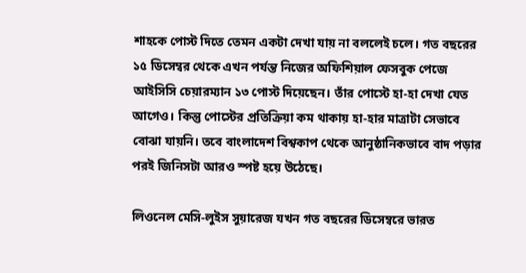শাহকে পোস্ট দিতে তেমন একটা দেখা যায় না বললেই চলে। গত বছরের ১৫ ডিসেম্বর থেকে এখন পর্যন্ত নিজের অফিশিয়াল ফেসবুক পেজে আইসিসি চেয়ারম্যান ১৩ পোস্ট দিয়েছেন। তাঁর পোস্টে হা-হা দেখা যেত আগেও। কিন্তু পোস্টের প্রতিক্রিয়া কম থাকায় হা-হার মাত্রাটা সেভাবে বোঝা যায়নি। তবে বাংলাদেশ বিশ্বকাপ থেকে আনুষ্ঠানিকভাবে বাদ পড়ার পরই জিনিসটা আরও স্পষ্ট হয়ে উঠেছে।

লিওনেল মেসি-লুইস সুয়ারেজ যখন গত বছরের ডিসেম্বরে ভারত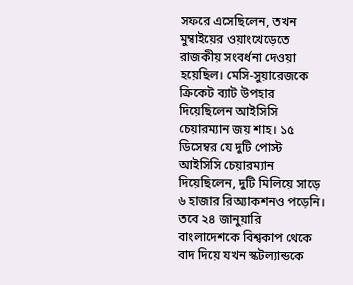সফরে এসেছিলেন, তখন মুম্বাইয়ের ওয়াংখেড়েতে রাজকীয় সংবর্ধনা দেওয়া হয়েছিল। মেসি-সুয়ারেজকে ক্রিকেট ব্যাট উপহার দিয়েছিলেন আইসিসি চেয়ারম্যান জয় শাহ। ১৫ ডিসেম্বর যে দুটি পোস্ট আইসিসি চেয়ারম্যান দিয়েছিলেন, দুটি মিলিয়ে সাড়ে ৬ হাজার রিঅ্যাকশনও পড়েনি। তবে ২৪ জানুয়ারি বাংলাদেশকে বিশ্বকাপ থেকে বাদ দিয়ে যখন স্কটল্যান্ডকে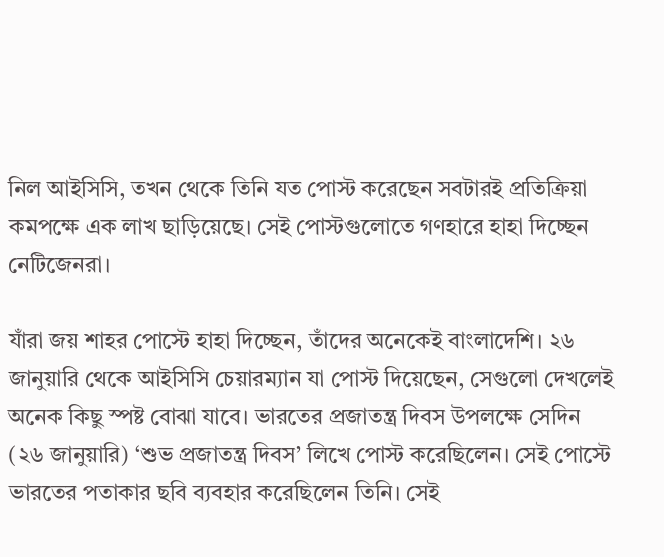নিল আইসিসি, তখন থেকে তিনি যত পোস্ট করেছেন সবটারই প্রতিক্রিয়া কমপক্ষে এক লাখ ছাড়িয়েছে। সেই পোস্টগুলোতে গণহারে হাহা দিচ্ছেন নেটিজেনরা।

যাঁরা জয় শাহর পোস্টে হাহা দিচ্ছেন, তাঁদের অনেকেই বাংলাদেশি। ২৬ জানুয়ারি থেকে আইসিসি চেয়ারম্যান যা পোস্ট দিয়েছেন, সেগুলো দেখলেই অনেক কিছু স্পষ্ট বোঝা যাবে। ভারতের প্রজাতন্ত্র দিবস উপলক্ষে সেদিন (২৬ জানুয়ারি) ‘শুভ প্রজাতন্ত্র দিবস’ লিখে পোস্ট করেছিলেন। সেই পোস্টে ভারতের পতাকার ছবি ব্যবহার করেছিলেন তিনি। সেই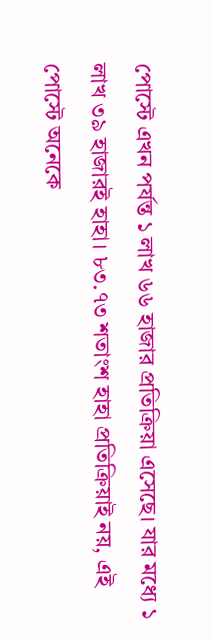পোস্টে এখন পর্যন্ত ১ লাখ ৬৬ হাজার প্রতিক্রিয়া এসেছে। যার মধ্যে ১ লাখ ৩৯ হাজারই হাহা। ৮৩.৭৩ শতাংশ হাহা প্রতিক্রিয়াই নয়, এই পোস্টে অনেকে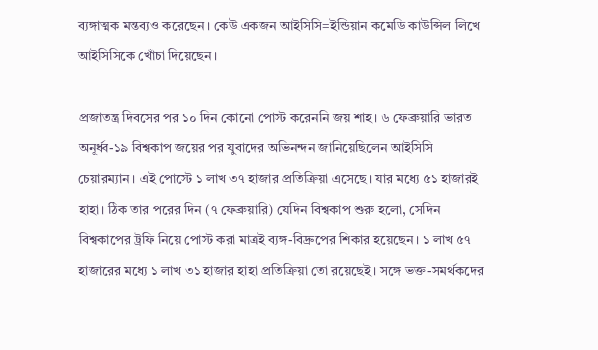ব্যঙ্গাত্মক মন্তব্যও করেছেন। কেউ একজন আইসিসি=ইন্ডিয়ান কমেডি কাউন্সিল লিখে আইসিসিকে খোঁচা দিয়েছেন।

প্রজাতন্ত্র দিবসের পর ১০ দিন কোনো পোস্ট করেননি জয় শাহ। ৬ ফেব্রুয়ারি ভারত অনূর্ধ্ব-১৯ বিশ্বকাপ জয়ের পর যুবাদের অভিনন্দন জানিয়েছিলেন আইসিসি চেয়ারম্যান। এই পোস্টে ১ লাখ ৩৭ হাজার প্রতিক্রিয়া এসেছে। যার মধ্যে ৫১ হাজারই হাহা। ঠিক তার পরের দিন (৭ ফেব্রুয়ারি) যেদিন বিশ্বকাপ শুরু হলো, সেদিন বিশ্বকাপের ট্রফি নিয়ে পোস্ট করা মাত্রই ব্যঙ্গ-বিদ্রুপের শিকার হয়েছেন। ১ লাখ ৫৭ হাজারের মধ্যে ১ লাখ ৩১ হাজার হাহা প্রতিক্রিয়া তো রয়েছেই। সঙ্গে ভক্ত-সমর্থকদের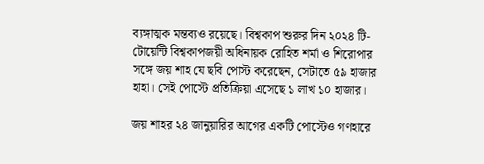ব্যঙ্গাত্মক মন্তব্যও রয়েছে। বিশ্বকাপ শুরুর দিন ২০২৪ টি-টোয়েন্টি বিশ্বকাপজয়ী অধিনায়ক রোহিত শর্মা ও শিরোপার সঙ্গে জয় শাহ যে ছবি পোস্ট করেছেন, সেটাতে ৫৯ হাজার হাহা। সেই পোস্টে প্রতিক্রিয়া এসেছে ১ লাখ ১০ হাজার।

জয় শাহর ২৪ জানুয়ারির আগের একটি পোস্টেও গণহারে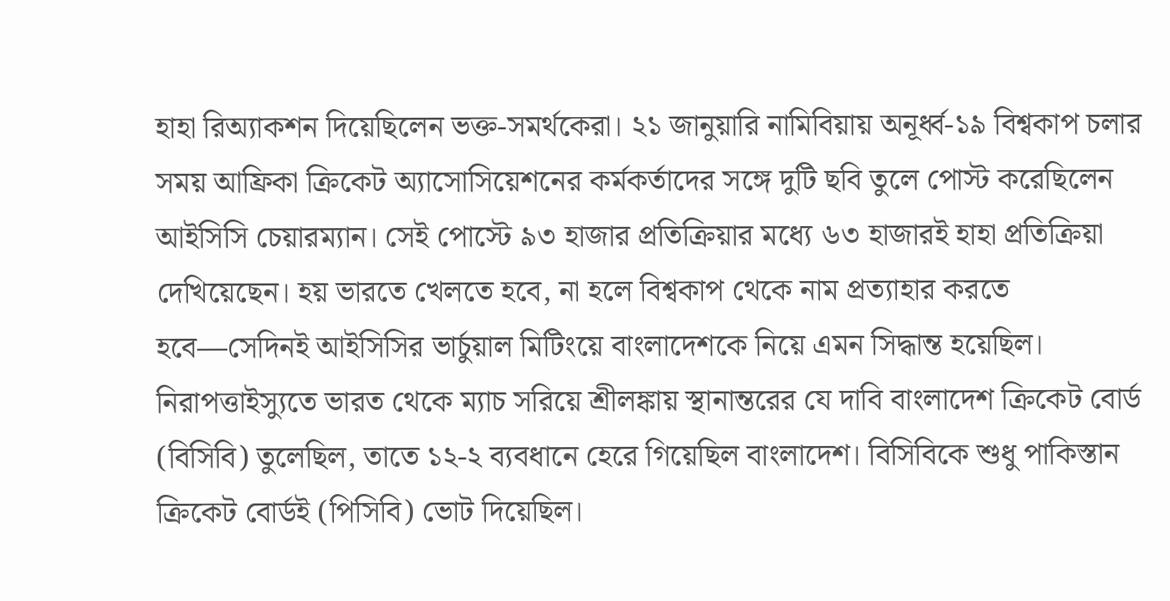হাহা রিঅ্যাকশন দিয়েছিলেন ভক্ত-সমর্থকেরা। ২১ জানুয়ারি নামিবিয়ায় অনূর্ধ্ব-১৯ বিশ্বকাপ চলার সময় আফ্রিকা ক্রিকেট অ্যাসোসিয়েশনের কর্মকর্তাদের সঙ্গে দুটি ছবি তুলে পোস্ট করেছিলেন আইসিসি চেয়ারম্যান। সেই পোস্টে ৯৩ হাজার প্রতিক্রিয়ার মধ্যে ৬৩ হাজারই হাহা প্রতিক্রিয়া দেখিয়েছেন। হয় ভারতে খেলতে হবে, না হলে বিশ্বকাপ থেকে নাম প্রত্যাহার করতে হবে—সেদিনই আইসিসির ভার্চুয়াল মিটিংয়ে বাংলাদেশকে নিয়ে এমন সিদ্ধান্ত হয়েছিল। নিরাপত্তাইস্যুতে ভারত থেকে ম্যাচ সরিয়ে শ্রীলঙ্কায় স্থানান্তরের যে দাবি বাংলাদেশ ক্রিকেট বোর্ড (বিসিবি) তুলেছিল, তাতে ১২-২ ব্যবধানে হেরে গিয়েছিল বাংলাদেশ। বিসিবিকে শুধু পাকিস্তান ক্রিকেট বোর্ডই (পিসিবি) ভোট দিয়েছিল।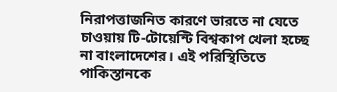নিরাপত্তাজনিত কারণে ভারতে না যেতে চাওয়ায় টি-টোয়েন্টি বিশ্বকাপ খেলা হচ্ছে না বাংলাদেশের। এই পরিস্থিতিতে পাকিস্তানকে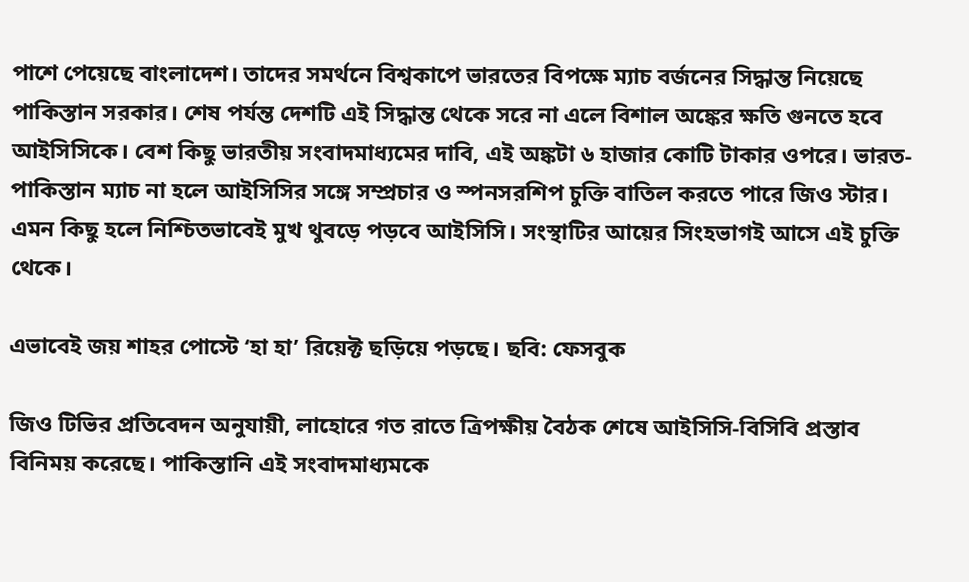পাশে পেয়েছে বাংলাদেশ। তাদের সমর্থনে বিশ্বকাপে ভারতের বিপক্ষে ম্যাচ বর্জনের সিদ্ধান্ত নিয়েছে পাকিস্তান সরকার। শেষ পর্যন্ত দেশটি এই সিদ্ধান্ত থেকে সরে না এলে বিশাল অঙ্কের ক্ষতি গুনতে হবে আইসিসিকে। বেশ কিছু ভারতীয় সংবাদমাধ্যমের দাবি, এই অঙ্কটা ৬ হাজার কোটি টাকার ওপরে। ভারত-পাকিস্তান ম্যাচ না হলে আইসিসির সঙ্গে সম্প্রচার ও স্পনসরশিপ চুক্তি বাতিল করতে পারে জিও স্টার। এমন কিছু হলে নিশ্চিতভাবেই মুখ থুবড়ে পড়বে আইসিসি। সংস্থাটির আয়ের সিংহভাগই আসে এই চুক্তি থেকে।

এভাবেই জয় শাহর পোস্টে ‘হা হা’ রিয়েক্ট ছড়িয়ে পড়ছে। ছবি: ফেসবুক

জিও টিভির প্রতিবেদন অনুযায়ী, লাহোরে গত রাতে ত্রিপক্ষীয় বৈঠক শেষে আইসিসি-বিসিবি প্রস্তাব বিনিময় করেছে। পাকিস্তানি এই সংবাদমাধ্যমকে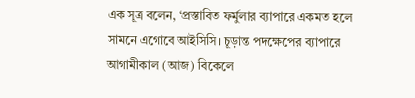এক সূত্র বলেন, ‘প্রস্তাবিত ফর্মুলার ব্যাপারে একমত হলে সামনে এগোবে আইসিসি। চূড়ান্ত পদক্ষেপের ব্যাপারে আগামীকাল (আজ) বিকেলে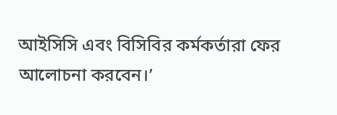আইসিসি এবং বিসিবির কর্মকর্তারা ফের আলোচনা করবেন।’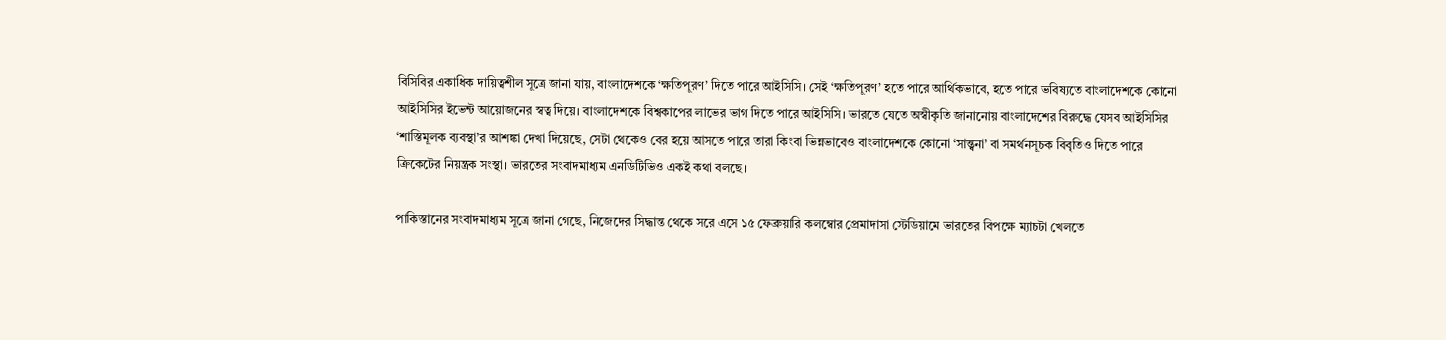বিসিবির একাধিক দায়িত্বশীল সূত্রে জানা যায়, বাংলাদেশকে ‘ক্ষতিপূরণ’ দিতে পারে আইসিসি। সেই ‘ক্ষতিপূরণ’ হতে পারে আর্থিকভাবে, হতে পারে ভবিষ্যতে বাংলাদেশকে কোনো আইসিসির ইভেন্ট আয়োজনের স্বত্ব দিয়ে। বাংলাদেশকে বিশ্বকাপের লাভের ভাগ দিতে পারে আইসিসি। ভারতে যেতে অস্বীকৃতি জানানোয় বাংলাদেশের বিরুদ্ধে যেসব আইসিসির ‘শাস্তিমূলক ব্যবস্থা’র আশঙ্কা দেখা দিয়েছে, সেটা থেকেও বের হয়ে আসতে পারে তারা কিংবা ভিন্নভাবেও বাংলাদেশকে কোনো ‘সান্ত্বনা’ বা সমর্থনসূচক বিবৃতিও দিতে পারে ক্রিকেটের নিয়ন্ত্রক সংস্থা। ভারতের সংবাদমাধ্যম এনডিটিভিও একই কথা বলছে।

পাকিস্তানের সংবাদমাধ্যম সূত্রে জানা গেছে, নিজেদের সিদ্ধান্ত থেকে সরে এসে ১৫ ফেব্রুয়ারি কলম্বোর প্রেমাদাসা স্টেডিয়ামে ভারতের বিপক্ষে ম্যাচটা খেলতে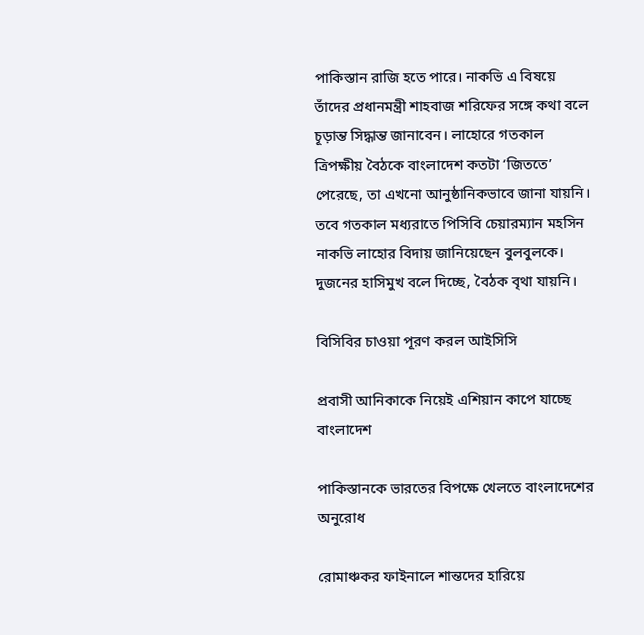পাকিস্তান রাজি হতে পারে। নাকভি এ বিষয়ে তাঁদের প্রধানমন্ত্রী শাহবাজ শরিফের সঙ্গে কথা বলে চূড়ান্ত সিদ্ধান্ত জানাবেন। লাহোরে গতকাল ত্রিপক্ষীয় বৈঠকে বাংলাদেশ কতটা ‘জিততে’ পেরেছে, তা এখনো আনুষ্ঠানিকভাবে জানা যায়নি। তবে গতকাল মধ্যরাতে পিসিবি চেয়ারম্যান মহসিন নাকভি লাহোর বিদায় জানিয়েছেন বুলবুলকে। দুজনের হাসিমুখ বলে দিচ্ছে, বৈঠক বৃথা যায়নি।

বিসিবির চাওয়া পূরণ করল আইসিসি

প্রবাসী আনিকাকে নিয়েই এশিয়ান কাপে যাচ্ছে বাংলাদেশ

পাকিস্তানকে ভারতের বিপক্ষে খেলতে বাংলাদেশের অনুরোধ

রোমাঞ্চকর ফাইনালে শান্তদের হারিয়ে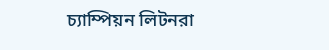চ্যাম্পিয়ন লিটনরা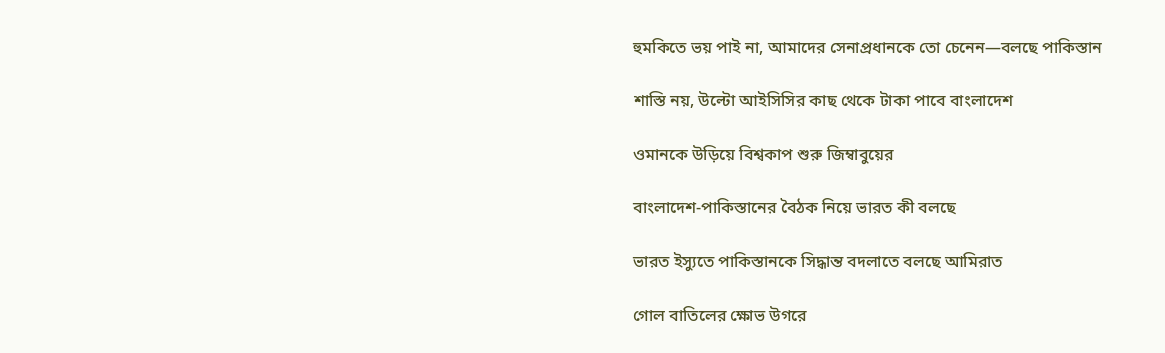হুমকিতে ভয় পাই না, আমাদের সেনাপ্রধানকে তো চেনেন—বলছে পাকিস্তান

শাস্তি নয়, উল্টো আইসিসির কাছ থেকে টাকা পাবে বাংলাদেশ

ওমানকে উড়িয়ে বিশ্বকাপ শুরু জিম্বাবুয়ের

বাংলাদেশ-পাকিস্তানের বৈঠক নিয়ে ভারত কী বলছে

ভারত ইস্যুতে পাকিস্তানকে সিদ্ধান্ত বদলাতে বলছে আমিরাত

গোল বাতিলের ক্ষোভ উগরে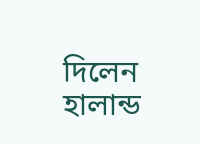দিলেন হালান্ড